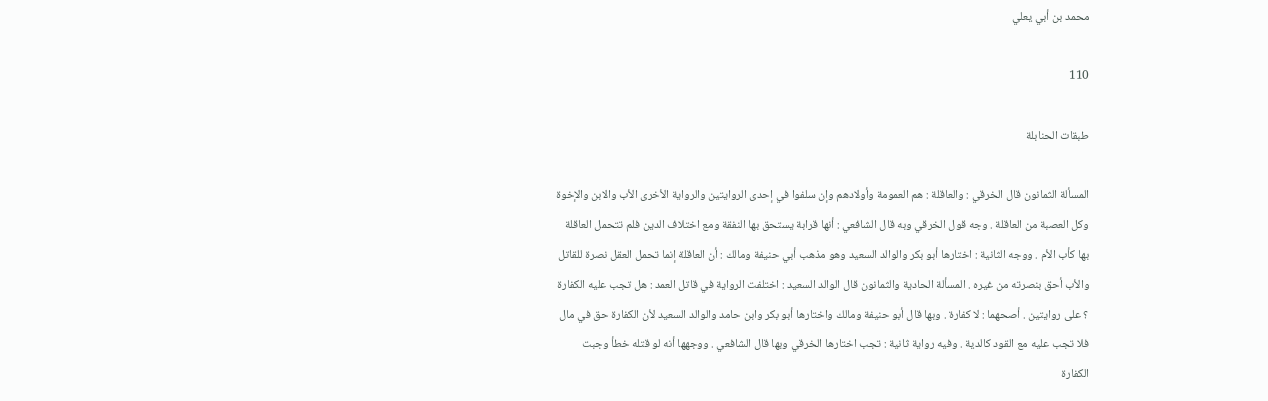محمد بن أبي يعلي

110

طبقات الحنابلة

المسألة الثمانون قال الخرقي : والعاقلة : هم العمومة وأولادهم وإن سلفوا في إحدى الروايتين والرواية الأخرى الأب والابن والإخوة وكل العصبة من العاقلة . وجه قول الخرقي وبه قال الشافعي : أنها قرابة يستحق بها النفقة ومع اختلاف الدين فلم تتحمل العاقلة بها كأب الأم . ووجه الثانية : اختارها أبو بكر والوالد السعيد وهو مذهب أبي حنيفة ومالك : أن العاقلة إنما تحمل العقل نصرة للقاتل والأب أحق بنصرته من غيره . المسألة الحادية والثمانون قال الوالد السعيد : اختلفت الرواية في قاتل العمد : هل تجب عليه الكفارة ؟ على روايتين . أصحهما : لا كفارة . وبها قال أبو حنيفة ومالك واختارها أبو بكر وابن حامد والوالد السعيد لأن الكفارة حق في مال فلا تجب عليه مع القود كالدية . وفيه رواية ثانية : تجب اختارها الخرقي وبها قال الشافعي . ووجهها أنه لو قتله خطأ وجبت الكفارة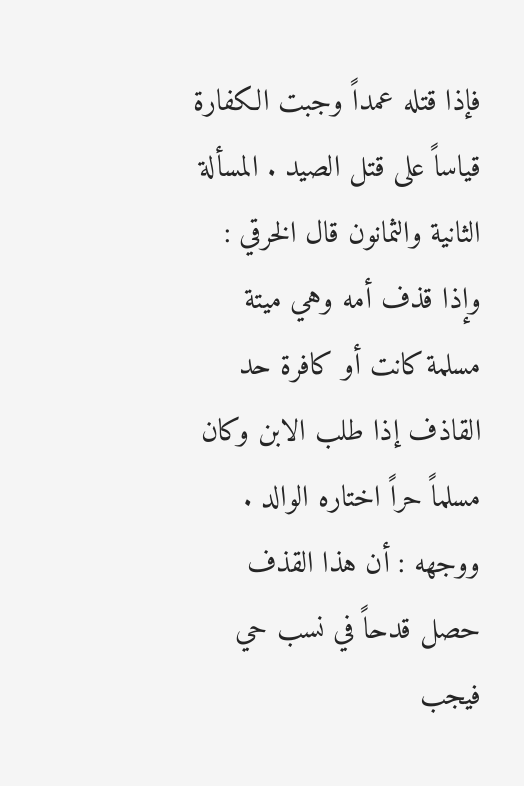فإذا قتله عمداً وجبت الكفارة قياساً على قتل الصيد . المسألة الثانية والثمانون قال الخرقي : وإذا قذف أمه وهي ميتة مسلمة كانت أو كافرة حد القاذف إذا طلب الابن وكان مسلماً حراً اختاره الوالد . ووجهه : أن هذا القذف حصل قدحاً في نسب حي فيجب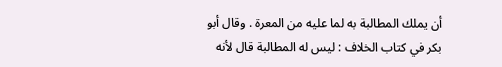أن يملك المطالبة به لما عليه من المعرة . وقال أبو بكر في كتاب الخلاف : ليس له المطالبة قال لأنه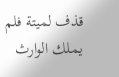قذف لميتة فلم يملك الوارث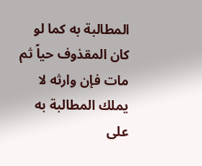المطالبة به كما لو كان المقذوف حياً ثم مات فإن وارثه لا يملك المطالبة به على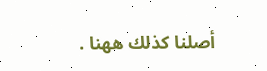أصلنا كذلك ههنا .